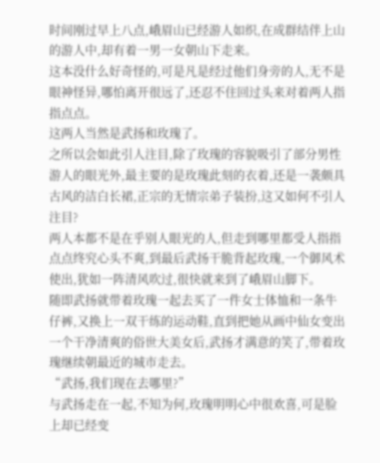时间刚过早上八点,峨眉山已经游人如织,在成群结伴上山的游人中,却有着一男一女朝山下走来。
这本没什么好奇怪的,可是凡是经过他们身旁的人,无不是眼神怪异,哪怕离开很远了,还忍不住回过头来对着两人指指点点。
这两人当然是武扬和玫瑰了。
之所以会如此引人注目,除了玫瑰的容貌吸引了部分男性游人的眼光外,最主要的是玫瑰此刻的衣着,还是一袭颇具古风的洁白长裙,正宗的无情宗弟子装扮,这又如何不引人注目?
两人本都不是在乎别人眼光的人,但走到哪里都受人指指点点终究心头不爽,到最后武扬干脆背起玫瑰,一个御风术使出,犹如一阵清风吹过,很快就来到了峨眉山脚下。
随即武扬就带着玫瑰一起去买了一件女士体恤和一条牛仔裤,又换上一双干练的运动鞋,直到把她从画中仙女变出一个干净清爽的俗世大美女后,武扬才满意的笑了,带着玫瑰继续朝最近的城市走去。
“武扬,我们现在去哪里?”
与武扬走在一起,不知为何,玫瑰明明心中很欢喜,可是脸上却已经变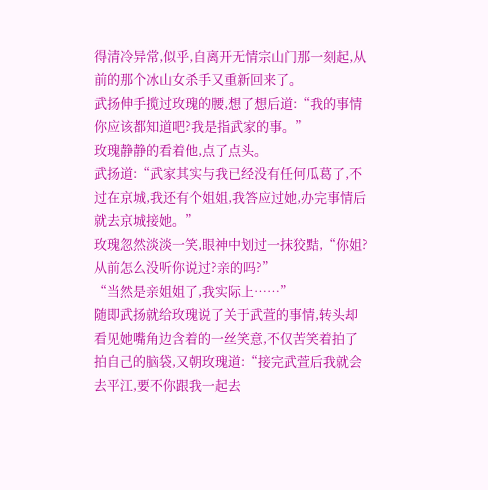得清冷异常,似乎,自离开无情宗山门那一刻起,从前的那个冰山女杀手又重新回来了。
武扬伸手揽过玫瑰的腰,想了想后道:“我的事情你应该都知道吧?我是指武家的事。”
玫瑰静静的看着他,点了点头。
武扬道:“武家其实与我已经没有任何瓜葛了,不过在京城,我还有个姐姐,我答应过她,办完事情后就去京城接她。”
玫瑰忽然淡淡一笑,眼神中划过一抹狡黠,“你姐?从前怎么没听你说过?亲的吗?”
“当然是亲姐姐了,我实际上……”
随即武扬就给玫瑰说了关于武萱的事情,转头却看见她嘴角边含着的一丝笑意,不仅苦笑着拍了拍自己的脑袋,又朝玫瑰道:“接完武萱后我就会去平江,要不你跟我一起去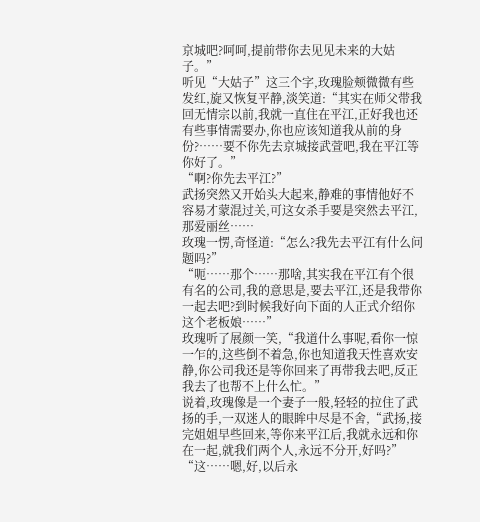京城吧?呵呵,提前带你去见见未来的大姑子。”
听见“大姑子”这三个字,玫瑰脸颊微微有些发红,旋又恢复平静,淡笑道:“其实在师父带我回无情宗以前,我就一直住在平江,正好我也还有些事情需要办,你也应该知道我从前的身份?……要不你先去京城接武萱吧,我在平江等你好了。”
“啊?你先去平江?”
武扬突然又开始头大起来,静难的事情他好不容易才蒙混过关,可这女杀手要是突然去平江,那爱丽丝……
玫瑰一愣,奇怪道:“怎么?我先去平江有什么问题吗?”
“呃……那个……那啥,其实我在平江有个很有名的公司,我的意思是,要去平江,还是我带你一起去吧?到时候我好向下面的人正式介绍你这个老板娘……”
玫瑰听了展颜一笑,“我道什么事呢,看你一惊一乍的,这些倒不着急,你也知道我天性喜欢安静,你公司我还是等你回来了再带我去吧,反正我去了也帮不上什么忙。”
说着,玫瑰像是一个妻子一般,轻轻的拉住了武扬的手,一双迷人的眼眸中尽是不舍,“武扬,接完姐姐早些回来,等你来平江后,我就永远和你在一起,就我们两个人,永远不分开,好吗?”
“这……嗯,好,以后永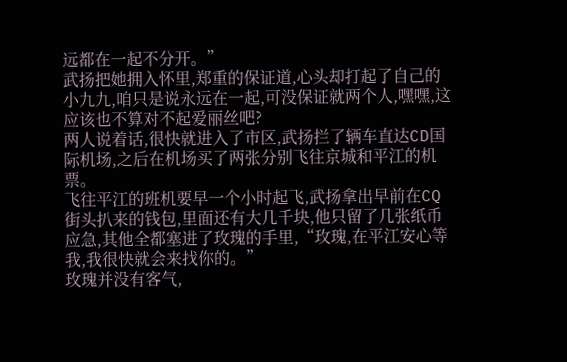远都在一起不分开。”
武扬把她拥入怀里,郑重的保证道,心头却打起了自己的小九九,咱只是说永远在一起,可没保证就两个人,嘿嘿,这应该也不算对不起爱丽丝吧?
两人说着话,很快就进入了市区,武扬拦了辆车直达CD国际机场,之后在机场买了两张分别飞往京城和平江的机票。
飞往平江的班机要早一个小时起飞,武扬拿出早前在CQ街头扒来的钱包,里面还有大几千块,他只留了几张纸币应急,其他全都塞进了玫瑰的手里,“玫瑰,在平江安心等我,我很快就会来找你的。”
玫瑰并没有客气,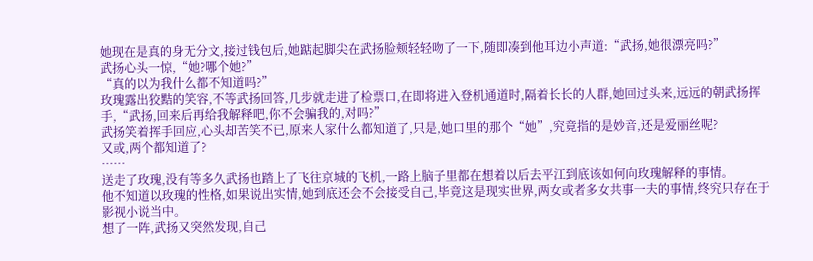她现在是真的身无分文,接过钱包后,她踮起脚尖在武扬脸颊轻轻吻了一下,随即凑到他耳边小声道:“武扬,她很漂亮吗?”
武扬心头一惊,“她?哪个她?”
“真的以为我什么都不知道吗?”
玫瑰露出狡黠的笑容,不等武扬回答,几步就走进了检票口,在即将进入登机通道时,隔着长长的人群,她回过头来,远远的朝武扬挥手,“武扬,回来后再给我解释吧,你不会骗我的,对吗?”
武扬笑着挥手回应,心头却苦笑不已,原来人家什么都知道了,只是,她口里的那个“她”,究竟指的是妙音,还是爱丽丝呢?
又或,两个都知道了?
……
送走了玫瑰,没有等多久武扬也踏上了飞往京城的飞机,一路上脑子里都在想着以后去平江到底该如何向玫瑰解释的事情。
他不知道以玫瑰的性格,如果说出实情,她到底还会不会接受自己,毕竟这是现实世界,两女或者多女共事一夫的事情,终究只存在于影视小说当中。
想了一阵,武扬又突然发现,自己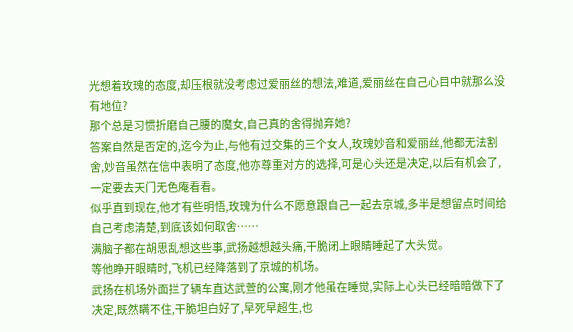光想着玫瑰的态度,却压根就没考虑过爱丽丝的想法,难道,爱丽丝在自己心目中就那么没有地位?
那个总是习惯折磨自己腰的魔女,自己真的舍得抛弃她?
答案自然是否定的,迄今为止,与他有过交集的三个女人,玫瑰妙音和爱丽丝,他都无法割舍,妙音虽然在信中表明了态度,他亦尊重对方的选择,可是心头还是决定,以后有机会了,一定要去天门无色庵看看。
似乎直到现在,他才有些明悟,玫瑰为什么不愿意跟自己一起去京城,多半是想留点时间给自己考虑清楚,到底该如何取舍……
满脑子都在胡思乱想这些事,武扬越想越头痛,干脆闭上眼睛睡起了大头觉。
等他睁开眼睛时,飞机已经降落到了京城的机场。
武扬在机场外面拦了辆车直达武萱的公寓,刚才他虽在睡觉,实际上心头已经暗暗做下了决定,既然瞒不住,干脆坦白好了,早死早超生,也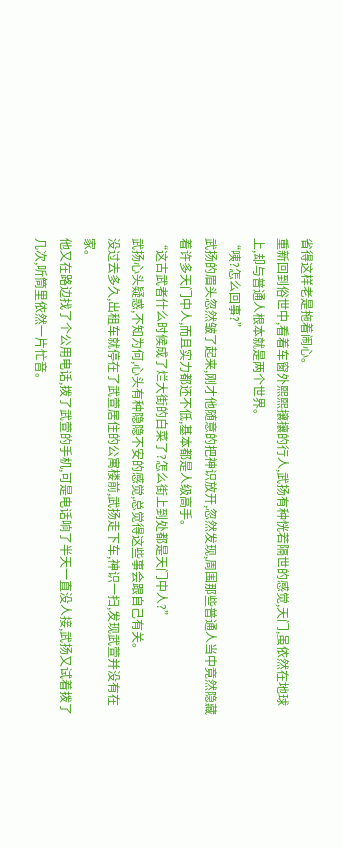省得这样老是拖着闹心。
重新回到俗世中,看着车窗外熙熙攘攘的行人,武扬有种恍若隔世的感觉,天门,虽依然在地球上,却与普通人根本就是两个世界。
“咦?怎么回事?”
武扬的眉头忽然皱了起来,刚才他随意的把神识放开,忽然发现,周围那些普通人当中竟然隐藏着许多天门中人,而且实力都还不低,基本都是人级高手。
“这古武者什么时候成了烂大街的白菜了?怎么街上到处都是天门中人?”
武扬心头疑惑,不知为何,心头有种隐隐不安的感觉,总觉得这些事会跟自己有关。
没过去多久,出租车就停在了武萱居住的公寓楼前,武扬走下车,神识一扫,发现武萱并没有在家。
他又在路边找了个公用电话,拨了武萱的手机,可是电话响了半天一直没人接,武扬又试着拨了几次,听筒里依然一片忙音。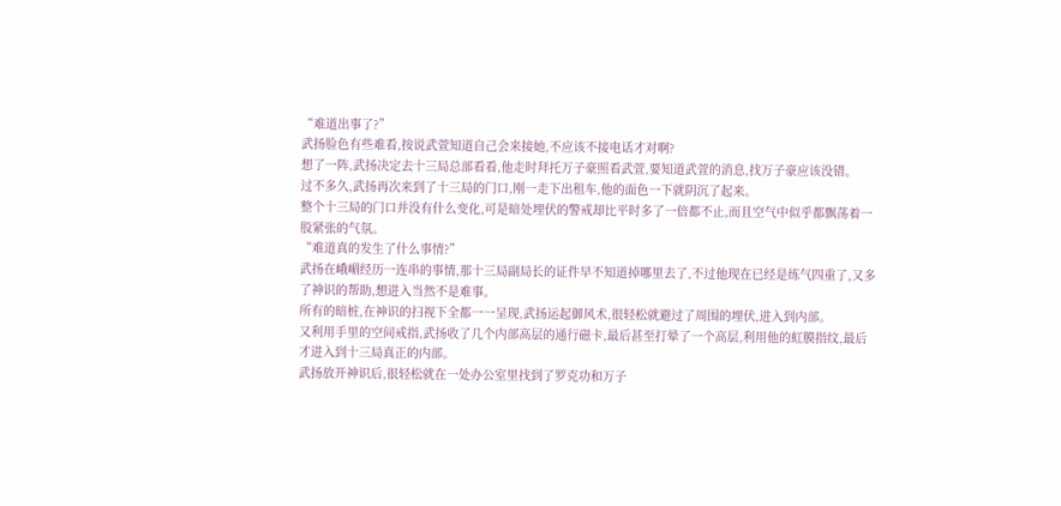“难道出事了?”
武扬脸色有些难看,按说武萱知道自己会来接她,不应该不接电话才对啊?
想了一阵,武扬决定去十三局总部看看,他走时拜托万子豪照看武萱,要知道武萱的消息,找万子豪应该没错。
过不多久,武扬再次来到了十三局的门口,刚一走下出租车,他的面色一下就阴沉了起来。
整个十三局的门口并没有什么变化,可是暗处埋伏的警戒却比平时多了一倍都不止,而且空气中似乎都飘荡着一股紧张的气氛。
“难道真的发生了什么事情?”
武扬在峨嵋经历一连串的事情,那十三局副局长的证件早不知道掉哪里去了,不过他现在已经是练气四重了,又多了神识的帮助,想进入当然不是难事。
所有的暗桩,在神识的扫视下全都一一呈现,武扬运起御风术,很轻松就避过了周围的埋伏,进入到内部。
又利用手里的空间戒指,武扬收了几个内部高层的通行磁卡,最后甚至打晕了一个高层,利用他的虹膜指纹,最后才进入到十三局真正的内部。
武扬放开神识后,很轻松就在一处办公室里找到了罗克功和万子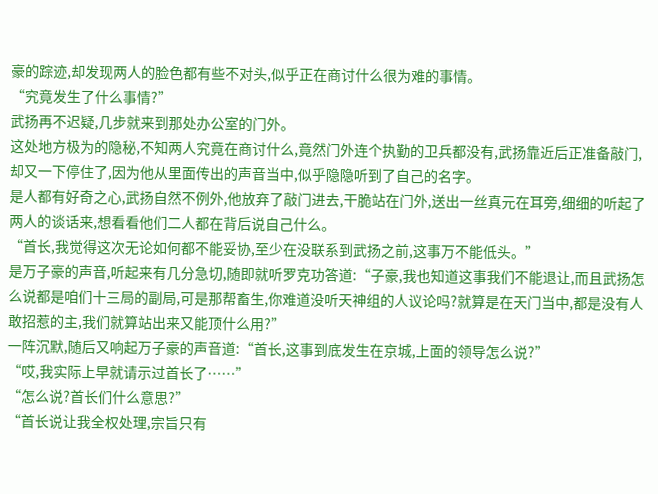豪的踪迹,却发现两人的脸色都有些不对头,似乎正在商讨什么很为难的事情。
“究竟发生了什么事情?”
武扬再不迟疑,几步就来到那处办公室的门外。
这处地方极为的隐秘,不知两人究竟在商讨什么,竟然门外连个执勤的卫兵都没有,武扬靠近后正准备敲门,却又一下停住了,因为他从里面传出的声音当中,似乎隐隐听到了自己的名字。
是人都有好奇之心,武扬自然不例外,他放弃了敲门进去,干脆站在门外,送出一丝真元在耳旁,细细的听起了两人的谈话来,想看看他们二人都在背后说自己什么。
“首长,我觉得这次无论如何都不能妥协,至少在没联系到武扬之前,这事万不能低头。”
是万子豪的声音,听起来有几分急切,随即就听罗克功答道:“子豪,我也知道这事我们不能退让,而且武扬怎么说都是咱们十三局的副局,可是那帮畜生,你难道没听天神组的人议论吗?就算是在天门当中,都是没有人敢招惹的主,我们就算站出来又能顶什么用?”
一阵沉默,随后又响起万子豪的声音道:“首长,这事到底发生在京城,上面的领导怎么说?”
“哎,我实际上早就请示过首长了……”
“怎么说?首长们什么意思?”
“首长说让我全权处理,宗旨只有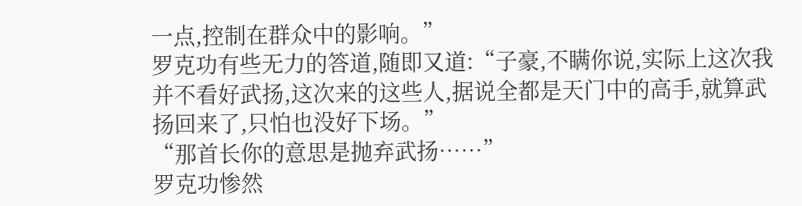一点,控制在群众中的影响。”
罗克功有些无力的答道,随即又道:“子豪,不瞒你说,实际上这次我并不看好武扬,这次来的这些人,据说全都是天门中的高手,就算武扬回来了,只怕也没好下场。”
“那首长你的意思是抛弃武扬……”
罗克功惨然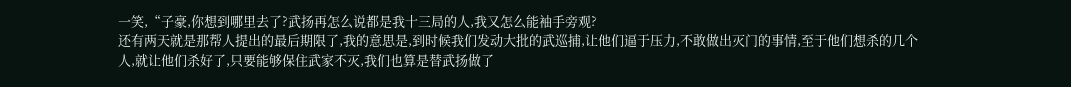一笑,“子豪,你想到哪里去了?武扬再怎么说都是我十三局的人,我又怎么能袖手旁观?
还有两天就是那帮人提出的最后期限了,我的意思是,到时候我们发动大批的武巡捕,让他们逼于压力,不敢做出灭门的事情,至于他们想杀的几个人,就让他们杀好了,只要能够保住武家不灭,我们也算是替武扬做了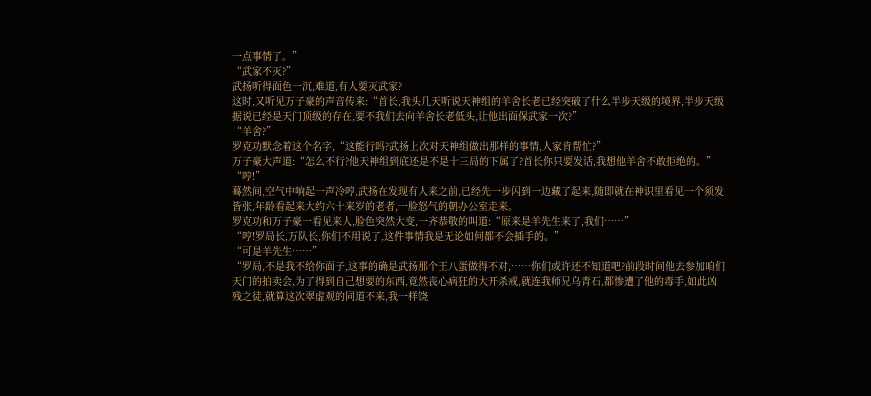一点事情了。”
“武家不灭?”
武扬听得面色一沉,难道,有人要灭武家?
这时,又听见万子豪的声音传来:“首长,我头几天听说天神组的羊舍长老已经突破了什么半步天级的境界,半步天级据说已经是天门顶级的存在,要不我们去向羊舍长老低头,让他出面保武家一次?”
“羊舍?”
罗克功默念着这个名字,“这能行吗?武扬上次对天神组做出那样的事情,人家肯帮忙?”
万子豪大声道:“怎么不行?他天神组到底还是不是十三局的下属了?首长你只要发话,我想他羊舍不敢拒绝的。”
“哼!”
蓦然间,空气中响起一声冷哼,武扬在发现有人来之前,已经先一步闪到一边藏了起来,随即就在神识里看见一个须发皆张,年龄看起来大约六十来岁的老者,一脸怒气的朝办公室走来。
罗克功和万子豪一看见来人,脸色突然大变,一齐恭敬的叫道:“原来是羊先生来了,我们……”
“哼!罗局长,万队长,你们不用说了,这件事情我是无论如何都不会插手的。”
“可是羊先生……”
“罗局,不是我不给你面子,这事的确是武扬那个王八蛋做得不对,……你们或许还不知道吧?前段时间他去参加咱们天门的拍卖会,为了得到自己想要的东西,竟然丧心病狂的大开杀戒,就连我师兄乌青石,都惨遭了他的毒手,如此凶残之徒,就算这次翠虚观的同道不来,我一样饶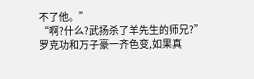不了他。”
“啊?什么?武扬杀了羊先生的师兄?”
罗克功和万子豪一齐色变,如果真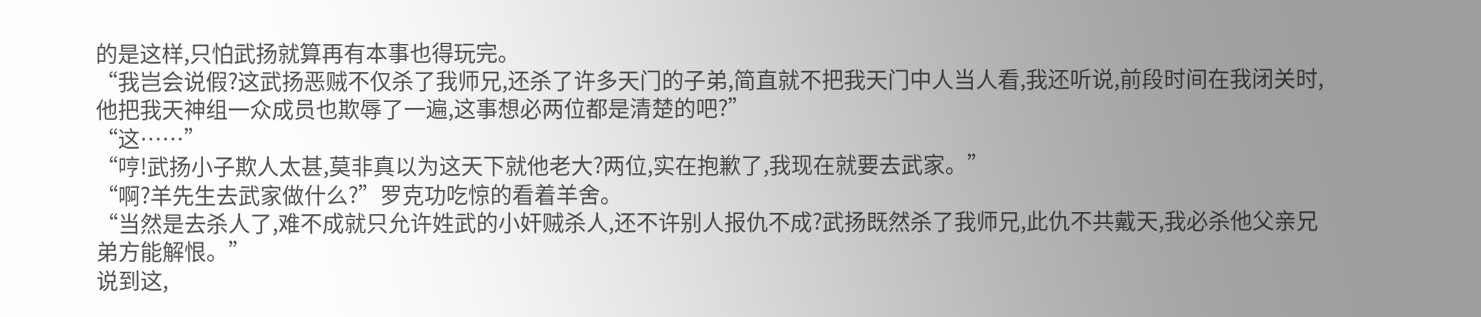的是这样,只怕武扬就算再有本事也得玩完。
“我岂会说假?这武扬恶贼不仅杀了我师兄,还杀了许多天门的子弟,简直就不把我天门中人当人看,我还听说,前段时间在我闭关时,他把我天神组一众成员也欺辱了一遍,这事想必两位都是清楚的吧?”
“这……”
“哼!武扬小子欺人太甚,莫非真以为这天下就他老大?两位,实在抱歉了,我现在就要去武家。”
“啊?羊先生去武家做什么?”罗克功吃惊的看着羊舍。
“当然是去杀人了,难不成就只允许姓武的小奸贼杀人,还不许别人报仇不成?武扬既然杀了我师兄,此仇不共戴天,我必杀他父亲兄弟方能解恨。”
说到这,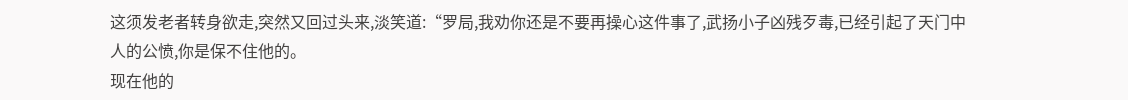这须发老者转身欲走,突然又回过头来,淡笑道:“罗局,我劝你还是不要再操心这件事了,武扬小子凶残歹毒,已经引起了天门中人的公愤,你是保不住他的。
现在他的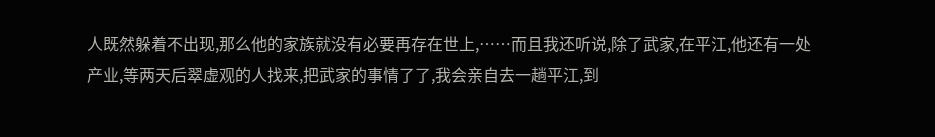人既然躲着不出现,那么他的家族就没有必要再存在世上,……而且我还听说,除了武家,在平江,他还有一处产业,等两天后翠虚观的人找来,把武家的事情了了,我会亲自去一趟平江,到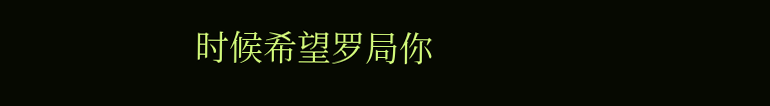时候希望罗局你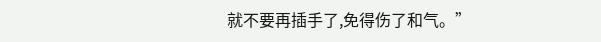就不要再插手了,免得伤了和气。”